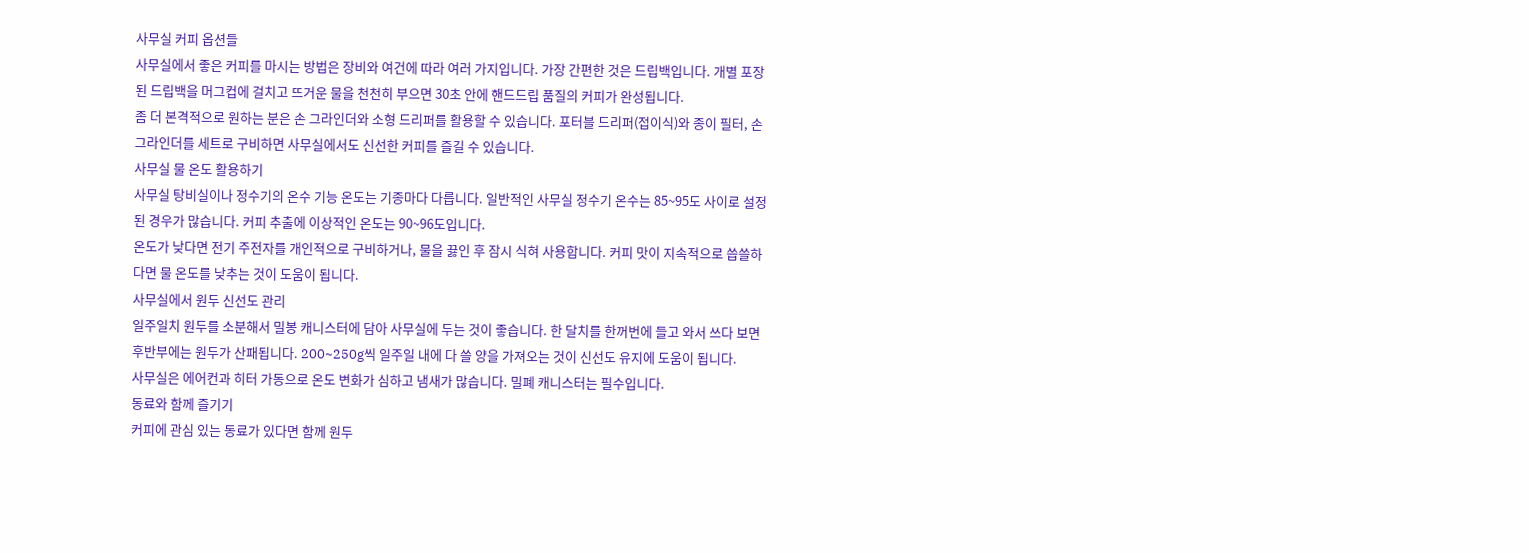사무실 커피 옵션들
사무실에서 좋은 커피를 마시는 방법은 장비와 여건에 따라 여러 가지입니다. 가장 간편한 것은 드립백입니다. 개별 포장된 드립백을 머그컵에 걸치고 뜨거운 물을 천천히 부으면 30초 안에 핸드드립 품질의 커피가 완성됩니다.
좀 더 본격적으로 원하는 분은 손 그라인더와 소형 드리퍼를 활용할 수 있습니다. 포터블 드리퍼(접이식)와 종이 필터, 손 그라인더를 세트로 구비하면 사무실에서도 신선한 커피를 즐길 수 있습니다.
사무실 물 온도 활용하기
사무실 탕비실이나 정수기의 온수 기능 온도는 기종마다 다릅니다. 일반적인 사무실 정수기 온수는 85~95도 사이로 설정된 경우가 많습니다. 커피 추출에 이상적인 온도는 90~96도입니다.
온도가 낮다면 전기 주전자를 개인적으로 구비하거나, 물을 끓인 후 잠시 식혀 사용합니다. 커피 맛이 지속적으로 씁쓸하다면 물 온도를 낮추는 것이 도움이 됩니다.
사무실에서 원두 신선도 관리
일주일치 원두를 소분해서 밀봉 캐니스터에 담아 사무실에 두는 것이 좋습니다. 한 달치를 한꺼번에 들고 와서 쓰다 보면 후반부에는 원두가 산패됩니다. 200~250g씩 일주일 내에 다 쓸 양을 가져오는 것이 신선도 유지에 도움이 됩니다.
사무실은 에어컨과 히터 가동으로 온도 변화가 심하고 냄새가 많습니다. 밀폐 캐니스터는 필수입니다.
동료와 함께 즐기기
커피에 관심 있는 동료가 있다면 함께 원두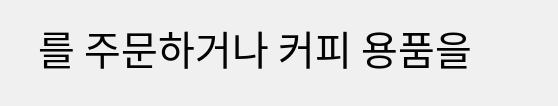를 주문하거나 커피 용품을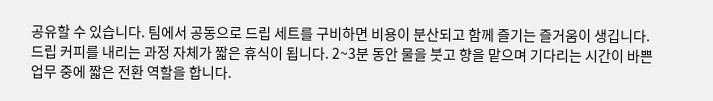공유할 수 있습니다. 팀에서 공동으로 드립 세트를 구비하면 비용이 분산되고 함께 즐기는 즐거움이 생깁니다.
드립 커피를 내리는 과정 자체가 짧은 휴식이 됩니다. 2~3분 동안 물을 붓고 향을 맡으며 기다리는 시간이 바쁜 업무 중에 짧은 전환 역할을 합니다.